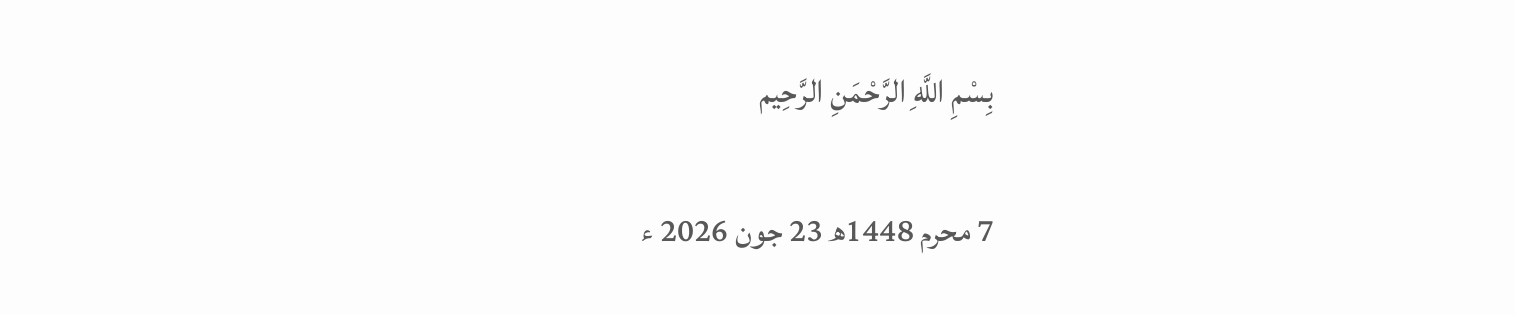بِسْمِ اللَّهِ الرَّحْمَنِ الرَّحِيم

7 محرم 1448ھ 23 جون 2026 ء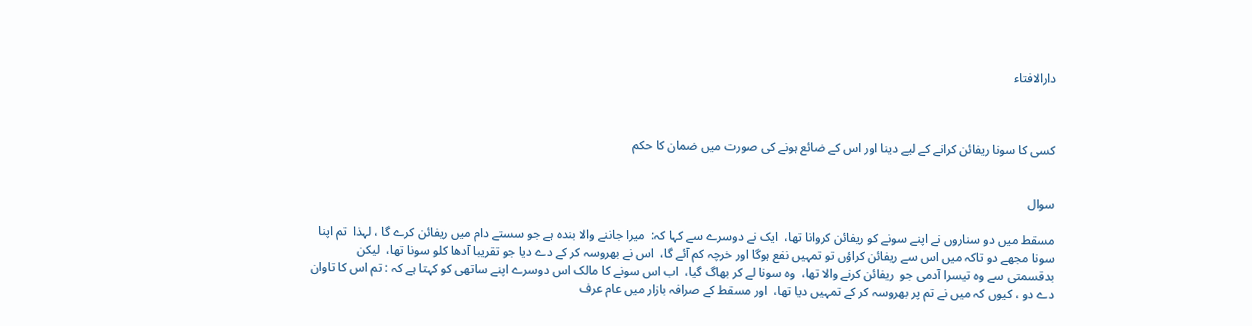دارالافتاء



کسی کا سونا ریفائن کرانے کے لیے دینا اور اس کے ضائع ہونے کی صورت میں ضمان کا حکم


سوال

مسقط میں دو سناروں نے اپنے سونے کو ریفائن کروانا تھا،  ایک نے دوسرے سے کہا کہ:  میرا جاننے والا بندہ ہے جو سستے دام میں ریفائن کرے گا ، لہذا  تم اپنا سونا مجھے دو تاکہ میں اس سے ریفائن کراؤں تو تمہیں نفع ہوگا اور خرچہ کم آئے گا،  اس نے بھروسہ کر کے دے دیا جو تقریبا آدھا کلو سونا تھا،  لیکن بدقسمتی سے وہ تیسرا آدمی جو  ریفائن کرنے والا تھا،  وہ سونا لے کر بھاگ گیا،  اب اس سونے کا مالک اس دوسرے اپنے ساتھی کو کہتا ہے کہ : تم اس کا تاوان دے دو ، کیوں کہ میں نے تم پر بھروسہ کر کے تمہیں دیا تھا،  اور مسقط کے صرافہ بازار میں عام عرف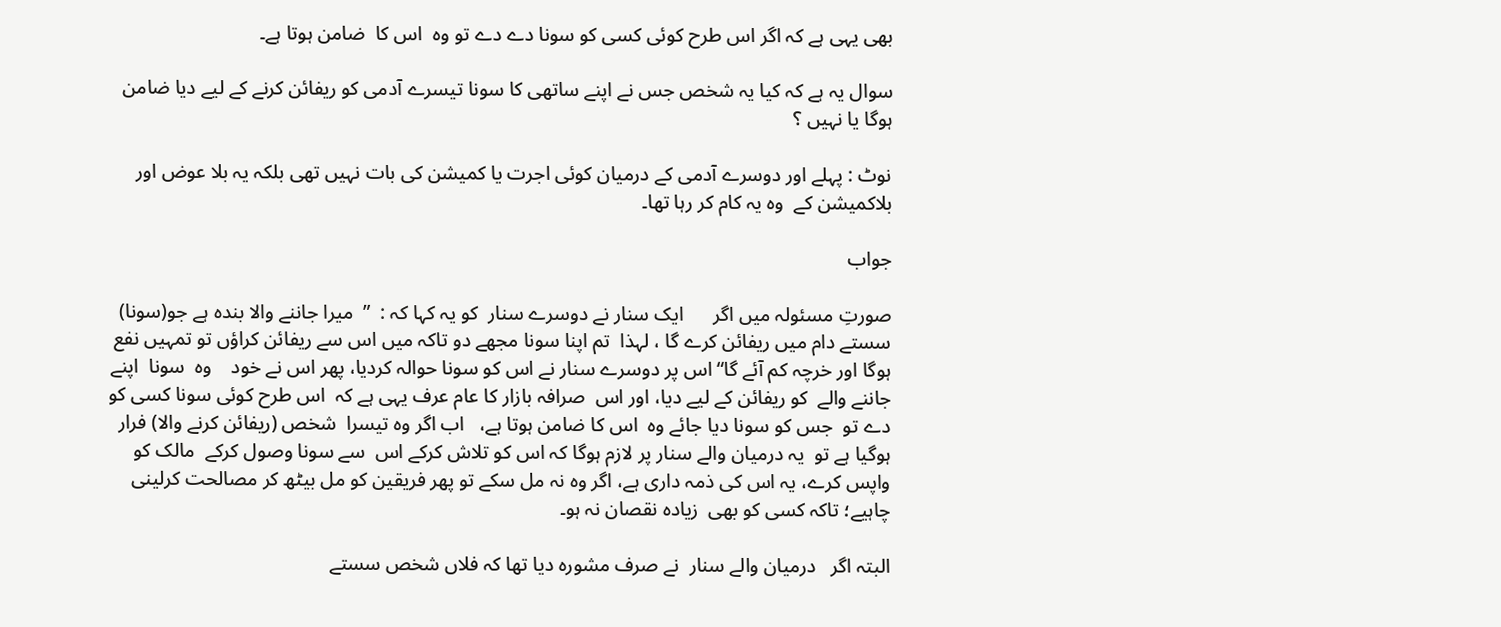بھی یہی ہے کہ اگر اس طرح کوئی کسی کو سونا دے دے تو وہ  اس کا  ضامن ہوتا ہے۔

سوال یہ ہے کہ کیا یہ شخص جس نے اپنے ساتھی کا سونا تیسرے آدمی کو ریفائن کرنے کے لیے دیا ضامن ہوگا یا نہیں ؟

نوٹ : پہلے اور دوسرے آدمی کے درمیان کوئی اجرت یا کمیشن کی بات نہیں تھی بلکہ یہ بلا عوض اور بلاکمیشن کے  وہ یہ کام کر رہا تھا۔

جواب

صورتِ مسئولہ میں اگر      ایک سنار نے دوسرے سنار  کو یہ کہا کہ :  ”  میرا جاننے والا بندہ ہے جو(سونا) سستے دام میں ریفائن کرے گا ، لہذا  تم اپنا سونا مجھے دو تاکہ میں اس سے ریفائن کراؤں تو تمہیں نفع ہوگا اور خرچہ کم آئے گا“ اس پر دوسرے سنار نے اس کو سونا حوالہ کردیا، پھر اس نے خود    وہ  سونا  اپنے  جاننے والے  کو ریفائن کے لیے دیا، اور اس  صرافہ بازار کا عام عرف یہی ہے کہ  اس طرح کوئی سونا کسی کو دے تو  جس کو سونا دیا جائے وہ  اس کا ضامن ہوتا ہے،   اب اگر وہ تیسرا  شخص (ریفائن کرنے والا) فرار ہوگیا ہے تو  یہ درمیان والے سنار پر لازم ہوگا کہ اس کو تلاش کرکے اس  سے سونا وصول کرکے  مالک کو واپس کرے، یہ اس کی ذمہ داری ہے، اگر وہ نہ مل سکے تو پھر فریقین کو مل بیٹھ کر مصالحت کرلینی چاہیے؛ تاکہ کسی کو بھی  زیادہ نقصان نہ ہو۔

البتہ اگر   درمیان والے سنار  نے صرف مشورہ دیا تھا کہ فلاں شخص سستے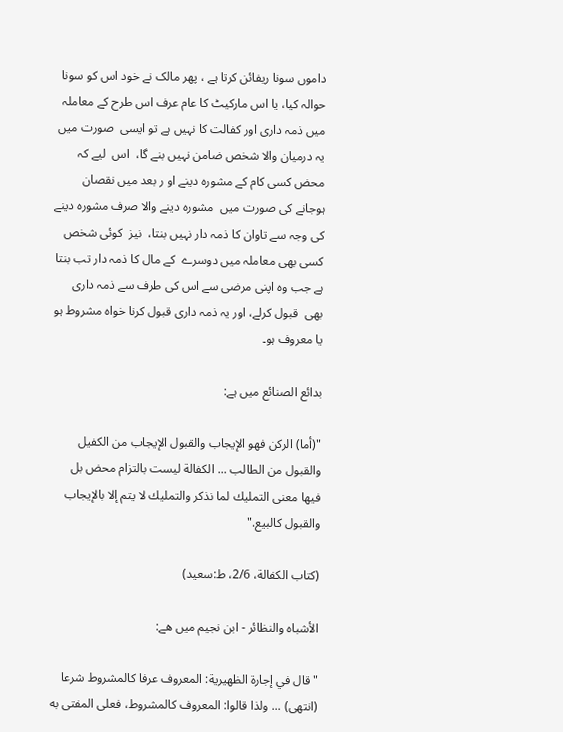داموں سونا ریفائن کرتا ہے ، پھر مالک نے خود اس کو سونا حوالہ کیا، یا اس مارکیٹ کا عام عرف اس طرح کے معاملہ میں ذمہ داری اور کفالت کا نہیں ہے تو ایسی  صورت میں  یہ درمیان والا شخص ضامن نہیں بنے گا،  اس  لیے کہ  محض کسی کام کے مشورہ دینے او ر بعد میں نقصان ہوجانے کی صورت میں  مشورہ دینے والا صرف مشورہ دینے کی وجہ سے تاوان کا ذمہ دار نہیں بنتا،  نیز  کوئی شخص کسی بھی معاملہ میں دوسرے  کے مال کا ذمہ دار تب بنتا ہے جب وہ اپنی مرضی سے اس کی طرف سے ذمہ داری بھی  قبول کرلے، اور یہ ذمہ داری قبول کرنا خواہ مشروط ہو یا معروف ہو۔

بدائع الصنائع میں ہے:

"(أما) الركن فهو الإيجاب والقبول الإيجاب من الكفيل والقبول من الطالب ... الكفالة ليست بالتزام محض بل فيها معنى التمليك لما نذكر والتمليك لا يتم إلا بالإيجاب والقبول كالبيع."

(كتاب الكفالة، 2/6، ط:سعيد)

الأشباه والنظائر - ابن نجيم ميں هے:

"قال في إجارة الظهيرية: المعروف عرفا كالمشروط شرعا (انتهى) ... ولذا قالوا: المعروف كالمشروط، فعلى المفتى به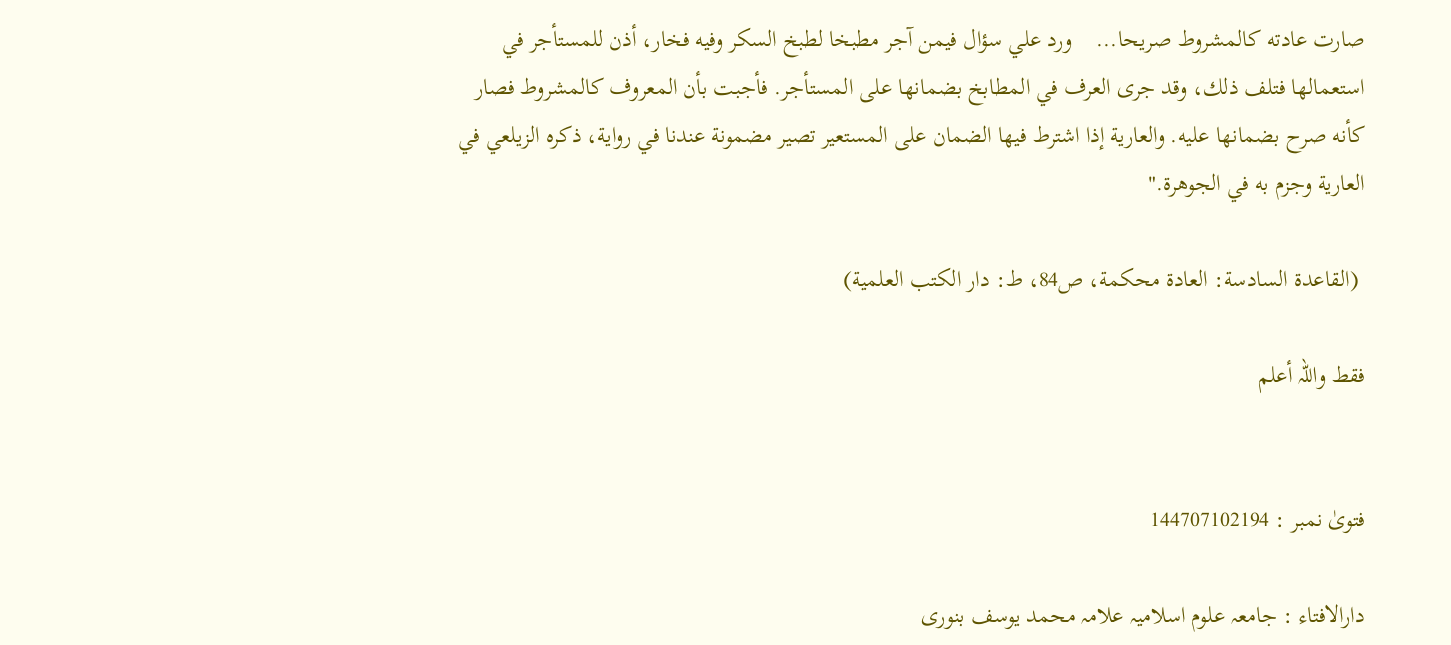صارت عادته كالمشروط صريحا...    ورد علي سؤال فيمن آجر مطبخا لطبخ السكر وفيه فخار، أذن للمستأجر في استعمالها فتلف ذلك، وقد جرى العرف في المطابخ بضمانها على المستأجر. فأجبت بأن المعروف كالمشروط فصار كأنه صرح بضمانها عليه. والعارية إذا اشترط فيها الضمان على المستعير تصير مضمونة عندنا في رواية، ذكره الزيلعي في العارية وجزم به في الجوهرة."

 (القاعدة السادسة: العادة محكمة، ص84، ط: دار الكتب العلمية)

فقط واللہ أعلم


فتویٰ نمبر : 144707102194

دارالافتاء : جامعہ علوم اسلامیہ علامہ محمد یوسف بنوری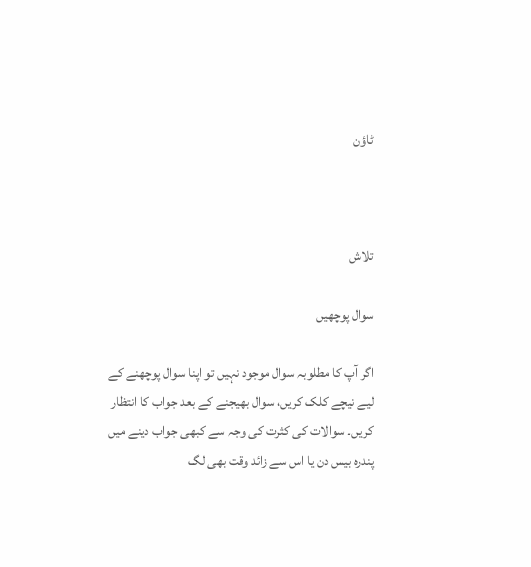ٹاؤن



تلاش

سوال پوچھیں

اگر آپ کا مطلوبہ سوال موجود نہیں تو اپنا سوال پوچھنے کے لیے نیچے کلک کریں، سوال بھیجنے کے بعد جواب کا انتظار کریں۔ سوالات کی کثرت کی وجہ سے کبھی جواب دینے میں پندرہ بیس دن یا اس سے زائد وقت بھی لگ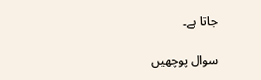جاتا ہے۔

سوال پوچھیں